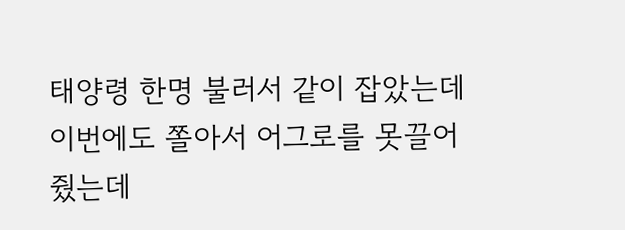태양령 한명 불러서 같이 잡았는데 이번에도 쫄아서 어그로를 못끌어줬는데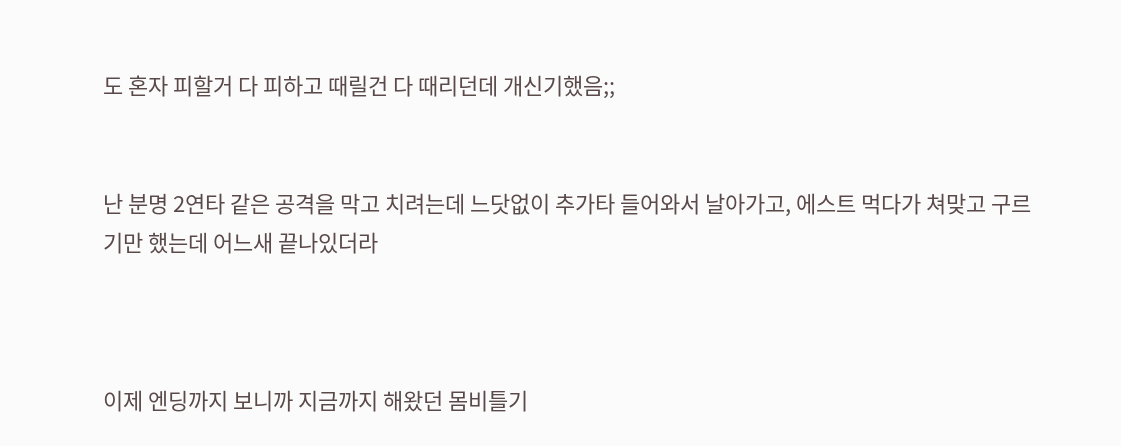도 혼자 피할거 다 피하고 때릴건 다 때리던데 개신기했음;;


난 분명 2연타 같은 공격을 막고 치려는데 느닷없이 추가타 들어와서 날아가고, 에스트 먹다가 쳐맞고 구르기만 했는데 어느새 끝나있더라



이제 엔딩까지 보니까 지금까지 해왔던 몸비틀기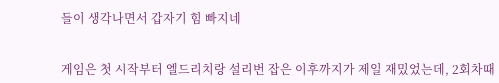들이 생각나면서 갑자기 힘 빠지네


게임은 첫 시작부터 엘드리치랑 설리번 잡은 이후까지가 제일 재밌었는데, 2회차때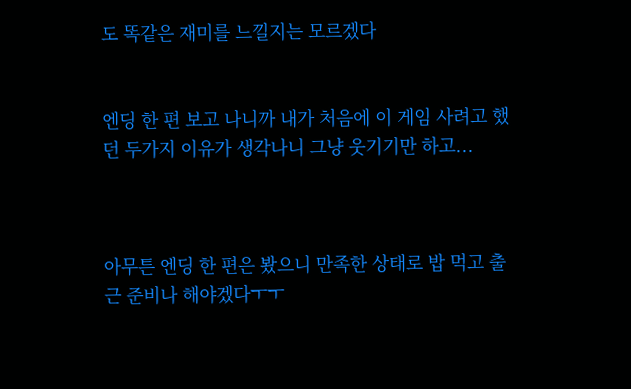도 똑같은 재미를 느낄지는 모르겠다


엔딩 한 편 보고 나니까 내가 처음에 이 게임 사려고 했던 두가지 이유가 생각나니 그냥 웃기기만 하고...



아무튼 엔딩 한 편은 봤으니 만족한 상태로 밥 먹고 출근 준비나 해야겠다ㅜㅜ